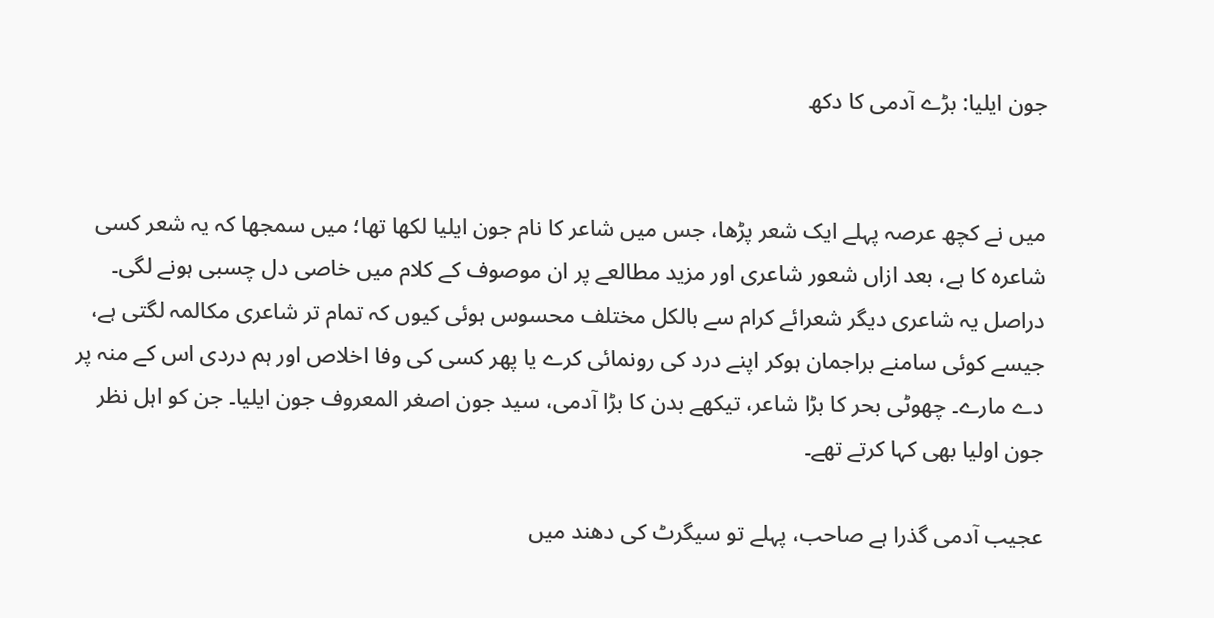جون ایلیا: بڑے آدمی کا دکھ


میں نے کچھ عرصہ پہلے ایک شعر پڑھا، جس میں شاعر کا نام جون ایلیا لکھا تھا؛ میں سمجھا کہ یہ شعر کسی شاعرہ کا ہے، بعد ازاں شعور شاعری اور مزید مطالعے پر ان موصوف کے کلام میں خاصی دل چسبی ہونے لگی۔ دراصل یہ شاعری دیگر شعرائے کرام سے بالکل مختلف محسوس ہوئی کیوں کہ تمام تر شاعری مکالمہ لگتی ہے، جیسے کوئی سامنے براجمان ہوکر اپنے درد کی رونمائی کرے یا پھر کسی کی وفا اخلاص اور ہم دردی اس کے منہ پر دے مارے۔ چھوٹی بحر کا بڑا شاعر، تیکھے بدن کا بڑا آدمی، سید جون اصغر المعروف جون ایلیا۔ جن کو اہل نظر جون اولیا بھی کہا کرتے تھے۔

عجیب آدمی گذرا ہے صاحب، پہلے تو سیگرٹ کی دھند میں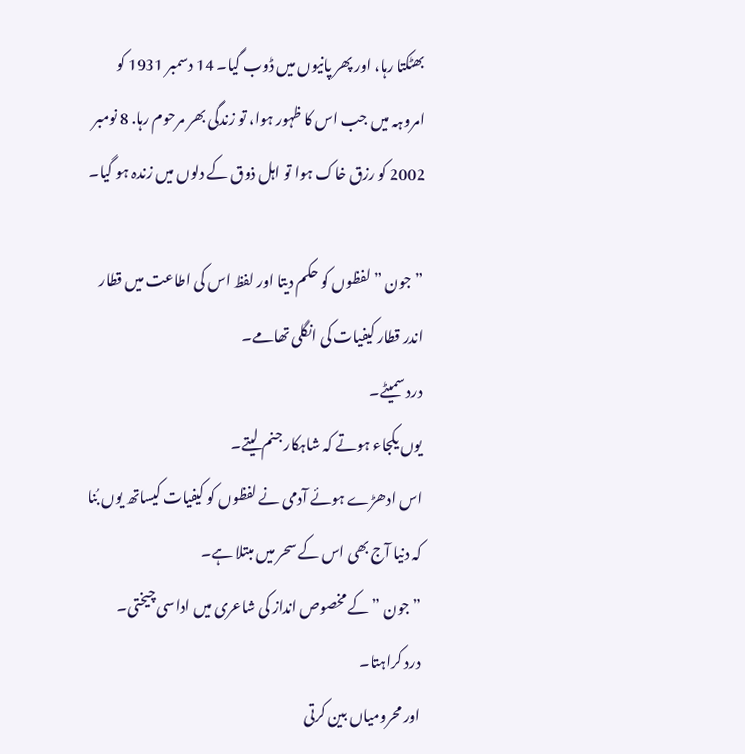بھٹکتا رہا، اور پھر پانیوں میں ڈوب گیا۔ 14 دسمبر 1931 کو امروہہ میں جب اس کا ظہور ہوا، تو زندگی بھر مرحوم رہا. 8 نومبر 2002 کو رزق خاک ہوا تو اہل ذوق کے دلوں میں زندہ ہو گیا۔

” جون ” لفظوں کو حکم دیتا اور لفظ اس کی اطاعت میں قطار اندر قطار کیفیات کی انگلی تھامے۔
درد سمیٹے۔
یوں یکجاء ہوتے کہ شاہکار جنم لیتے۔
اس ادھڑے ہوئے آدمی نے لفظوں کو کیفیات کیساتھ یوں بُنا کہ دنیا آج بھی اس کے سحر میں مبتلا ہے۔
” جون ” کے مخصوص انداز کی شاعری میں اداسی چیختی۔
درد کراہتا۔
اور محرومیاں بین کرتی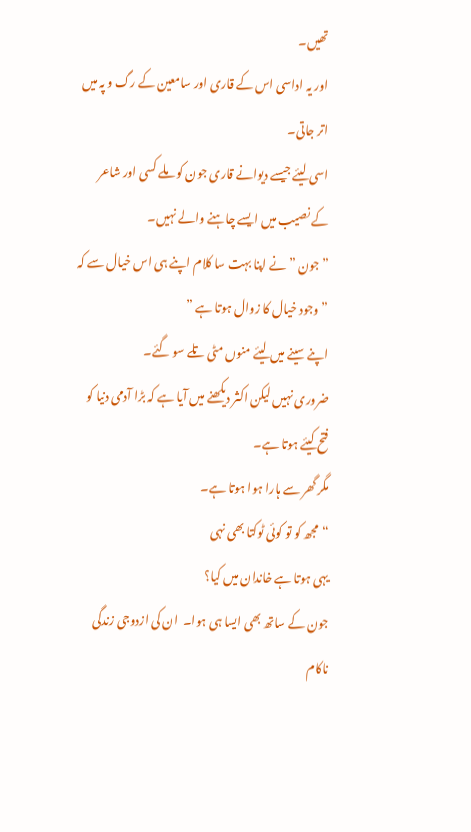تھیں۔
اور یہ اداسی اس کے قاری اور سامعین کے رگ و پہ میں اتر جاتی۔
اسی لیئے جیسے دیوانے قاری جون کو ملے کسی اور شاعر کے نصیب میں ایسے چاہنے والے نہیں۔
” جون ” نے اپنا بہت سا کلام اپنے ہی اس خیال سے کہ
” وجود خیال کا زوال ہوتا ہے ”
اپنے سینے میں لیئے منوں مٹی تلے سو گئے۔
ضروری نہیں لیکن اکثر دیکھنے میں آیا ہے کہ بڑا آدمی دنیا کو فتح کیئے ہوتا ہے۔
مگر گھر سے ہارا ہوا ہوتا ہے۔
“مجھ کو تو کوئی ٹوکتا بھی نہی
یہی ہوتا ہے خاندان میں کیا؟
جون کے ساتھ بھی ایسا ہی ہوا۔  ان کی ازدوجی زندگی ناکام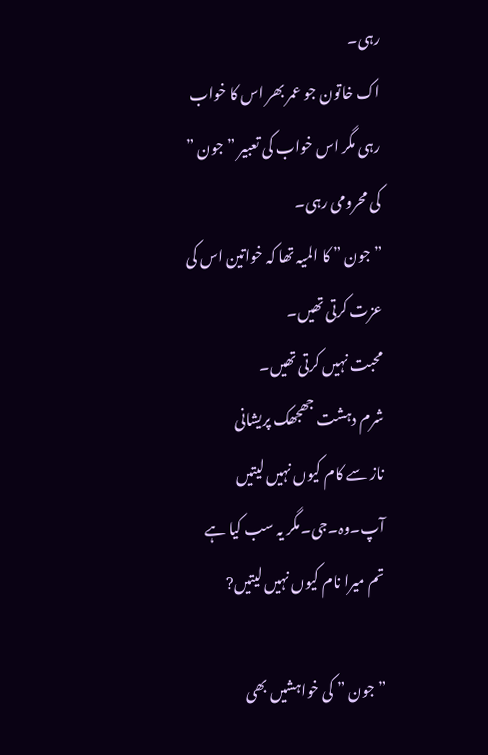رہی۔
اک خاتون جو عمر بھر اس کا خواب رہی مگر اس خواب کی تعبیر ” جون ” کی محرومی رہی۔
” جون ” کا المیہ تھا کہ خواتین اس کی عزت کرتی تھیں۔
محبت نہیں کرتی تھیں۔
شرم دہشت جھجھک پریشانی
ناز سے کام کیوں نہیں لیتیں
آپ۔وہ۔جی۔مگر یہ سب کیا ہے
تم میرا نام کیوں نہیں لیتیں?

” جون ” کی خواہشیں بھی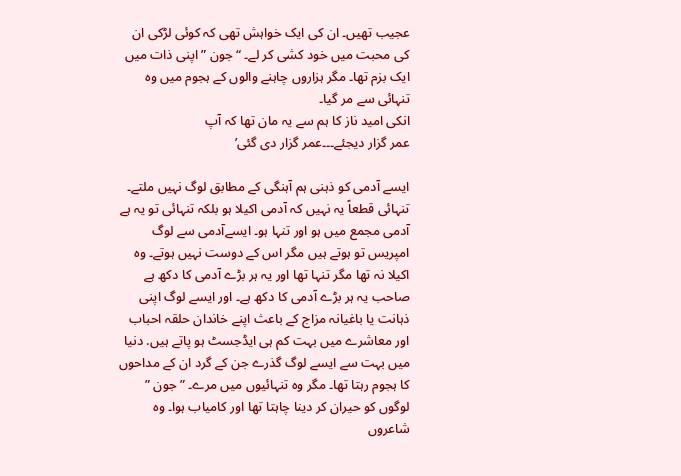عجیب تھیں۔ ان کی ایک خواہش تھی کہ کوئی لڑکی ان کی محبت میں خود کشی کر لے۔ “جون ” اپنی ذات میں ایک بزم تھا۔ مگر ہزاروں چاہنے والوں کے ہجوم میں وہ تنہائی سے مر گیا۔
انکی امید ناز کا ہم سے یہ مان تھا کہ آپ
عمر گزار دیجئے۔۔۔عمر گزار دی گئی’

ایسے آدمی کو ذہنی ہم آہنگی کے مطابق لوگ نہیں ملتے۔ تنہائی قطعاً یہ نہیں کہ آدمی اکیلا ہو بلکہ تنہائی تو یہ ہے آدمی مجمع میں ہو اور تنہا ہو۔ ایسےآدمی سے لوگ امپریس تو ہوتے ہیں مگر اس کے دوست نہیں ہوتے۔ وہ اکیلا نہ تھا مگر تنہا تھا اور یہ ہر بڑے آدمی کا دکھ ہے صاحب یہ ہر بڑے آدمی کا دکھ ہے۔ اور ایسے لوگ اپنی ذہانت یا باغیانہ مزاج کے باعث اپنے خاندان حلقہ احباب اور معاشرے میں بہت کم ہی ایڈجسٹ ہو پاتے ہیں. دنیا میں بہت سے ایسے لوگ گذرے جن کے گرد ان کے مداحوں کا ہجوم رہتا تھا۔ مگر وہ تنہائیوں میں مرے۔ ” جون ” لوگوں کو حیران کر دینا چاہتا تھا اور کامیاب ہوا۔ وہ شاعروں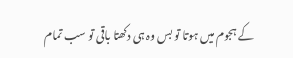کے ہجوم میں ہوتا تو بس وہ ہی دکھتا باقی تو سب تمام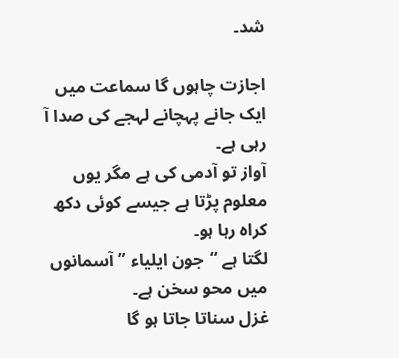شد۔

اجازت چاہوں گا سماعت میں ایک جانے پہچانے لہجے کی صدا آ رہی ہے۔
آواز تو آدمی کی ہے مگر یوں معلوم پڑتا ہے جیسے کوئی دکھ کراہ رہا ہو۔
لگتا ہے “جون ایلیاء ” آسمانوں میں محو سخن ہے۔
غزل سناتا جاتا ہو گا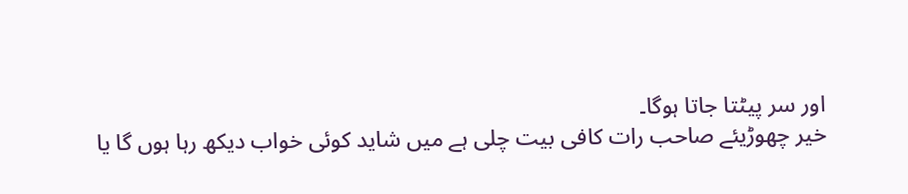اور سر پیٹتا جاتا ہوگا۔
خیر چھوڑیئے صاحب رات کافی بیت چلی ہے میں شاید کوئی خواب دیکھ رہا ہوں گا یا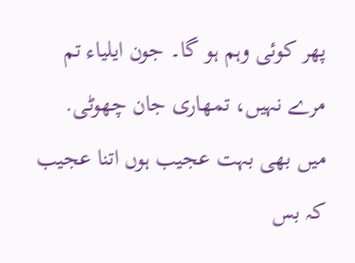پھر کوئی وہم ہو گا۔ جون ایلیاء تم مرے نہیں، تمھاری جان چھوٹی.
میں بھی بہت عجیب ہوں اتنا عجیب کہ بس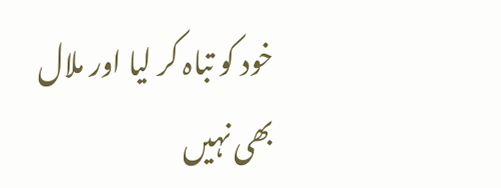خود کو تباہ کر لیا اور ملال بھی نہیں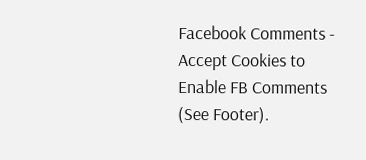Facebook Comments - Accept Cookies to Enable FB Comments (See Footer).